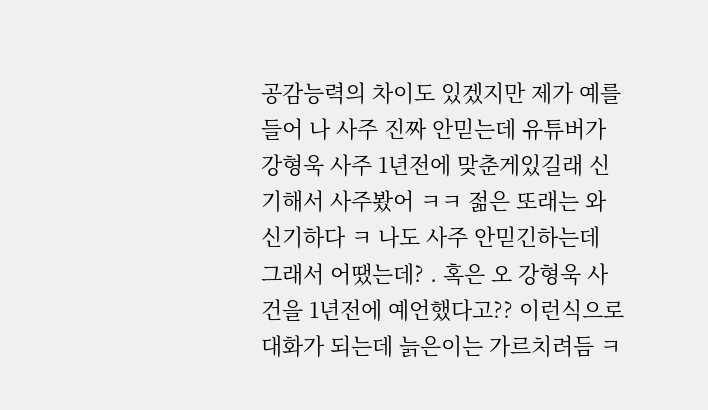공감능력의 차이도 있겠지만 제가 예를 들어 나 사주 진짜 안믿는데 유튜버가 강형욱 사주 1년전에 맞춘게있길래 신기해서 사주봤어 ㅋㅋ 젊은 또래는 와 신기하다 ㅋ 나도 사주 안믿긴하는데 그래서 어땠는데? . 혹은 오 강형욱 사건을 1년전에 예언했다고?? 이런식으로 대화가 되는데 늙은이는 가르치려듬 ㅋ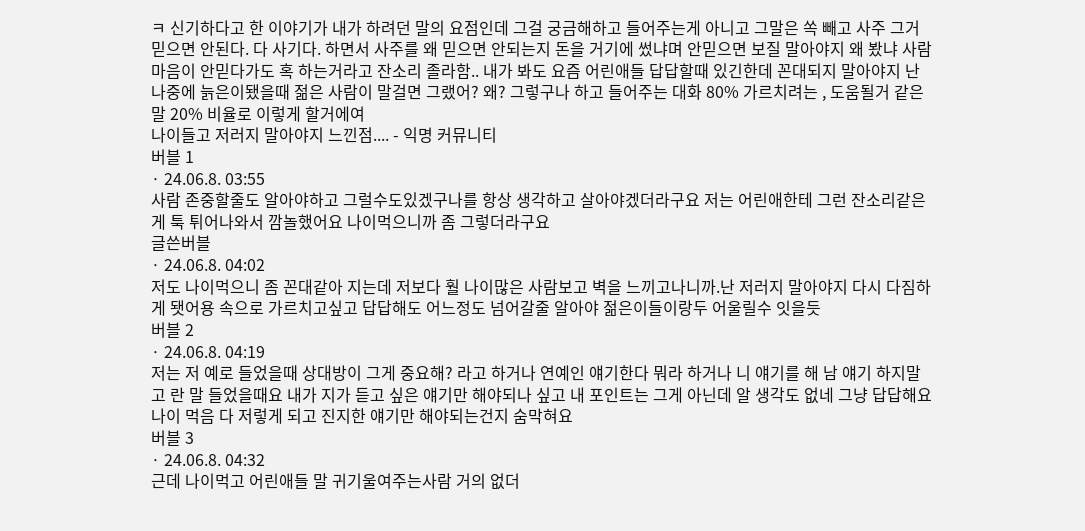ㅋ 신기하다고 한 이야기가 내가 하려던 말의 요점인데 그걸 궁금해하고 들어주는게 아니고 그말은 쏙 빼고 사주 그거 믿으면 안된다. 다 사기다. 하면서 사주를 왜 믿으면 안되는지 돈을 거기에 썼냐며 안믿으면 보질 말아야지 왜 봤냐 사람마음이 안믿다가도 혹 하는거라고 잔소리 졸라함.. 내가 봐도 요즘 어린애들 답답할때 있긴한데 꼰대되지 말아야지 난 나중에 늙은이됐을때 젊은 사람이 말걸면 그랬어? 왜? 그렇구나 하고 들어주는 대화 80% 가르치려는 , 도움될거 같은 말 20% 비율로 이렇게 할거에여
나이들고 저러지 말아야지 느낀점.... - 익명 커뮤니티
버블 1
· 24.06.8. 03:55
사람 존중할줄도 알아야하고 그럴수도있겠구나를 항상 생각하고 살아야겠더라구요 저는 어린애한테 그런 잔소리같은게 툭 튀어나와서 깜놀했어요 나이먹으니까 좀 그렇더라구요
글쓴버블
· 24.06.8. 04:02
저도 나이먹으니 좀 꼰대같아 지는데 저보다 훨 나이많은 사람보고 벽을 느끼고나니까.난 저러지 말아야지 다시 다짐하게 됏어용 속으로 가르치고싶고 답답해도 어느정도 넘어갈줄 알아야 젊은이들이랑두 어울릴수 잇을듯
버블 2
· 24.06.8. 04:19
저는 저 예로 들었을때 상대방이 그게 중요해? 라고 하거나 연예인 얘기한다 뭐라 하거나 니 얘기를 해 남 얘기 하지말고 란 말 들었을때요 내가 지가 듣고 싶은 얘기만 해야되나 싶고 내 포인트는 그게 아닌데 알 생각도 없네 그냥 답답해요 나이 먹음 다 저렇게 되고 진지한 얘기만 해야되는건지 숨막혀요
버블 3
· 24.06.8. 04:32
근데 나이먹고 어린애들 말 귀기울여주는사람 거의 없더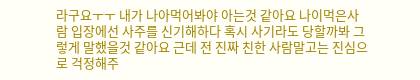라구요ㅜㅜ 내가 나아먹어봐야 아는것 같아요 나이먹은사람 입장에선 사주를 신기해하다 혹시 사기라도 당할까봐 그렇게 말했을것 같아요 근데 전 진짜 친한 사람말고는 진심으로 걱정해주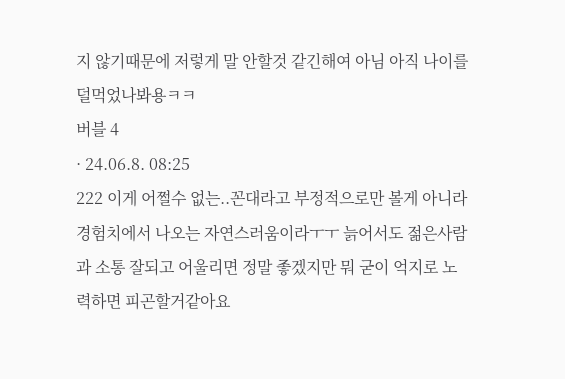지 않기때문에 저렇게 말 안할것 같긴해여 아님 아직 나이를 덜먹었나봐용ㅋㅋ
버블 4
· 24.06.8. 08:25
222 이게 어쩔수 없는..꼰대라고 부정적으로만 볼게 아니라 경험치에서 나오는 자연스러움이라ㅜㅜ 늙어서도 젊은사람과 소통 잘되고 어울리면 정말 좋겠지만 뭐 굳이 억지로 노력하면 피곤할거같아요